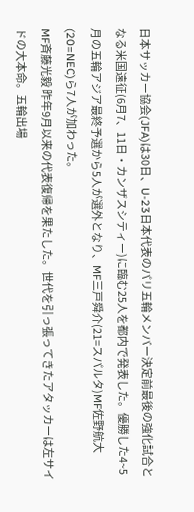日本サッカー協会(JFA)は30日、U-23日本代表のパリ五輪メンバー決定前最後の強化試合となる米国遠征(6月7、11日・カンザスシティー)に臨む25人を都内で発表した。優勝した4~5月の五輪アジア最終予選から5人が選外となり、MF三戸舜介(21=スパルタ)MF佐野航大(20=NEC)ら7人が加わった。
MF斉藤光毅 昨年9月以来の代表復帰を果たした。世代を引っ張ってきたアタッカーは左サイドの大本命。五輪出場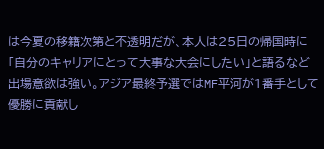は今夏の移籍次第と不透明だが、本人は25日の帰国時に「自分のキャリアにとって大事な大会にしたい」と語るなど出場意欲は強い。アジア最終予選ではMF平河が1番手として優勝に貢献し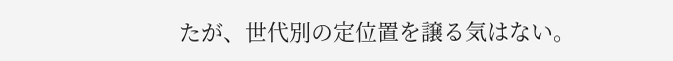たが、世代別の定位置を譲る気はない。